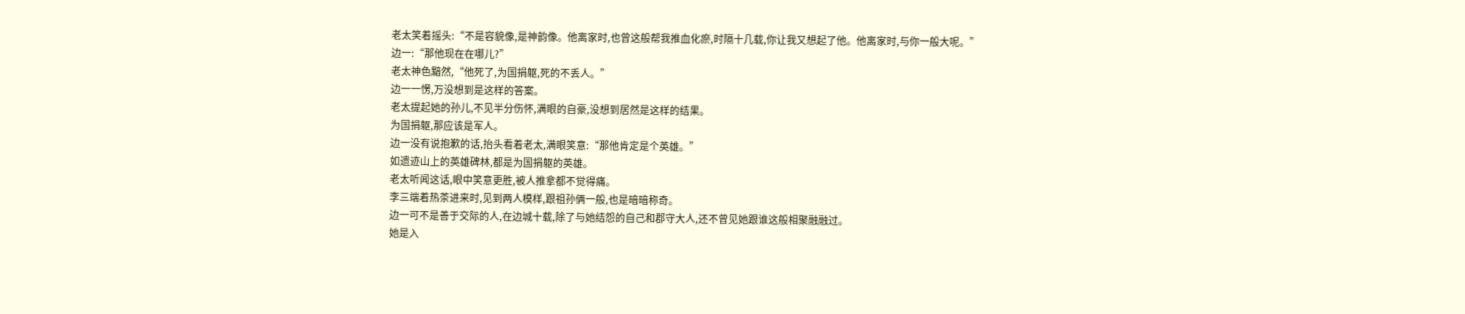老太笑着摇头:“不是容貌像,是神韵像。他离家时,也曾这般帮我推血化瘀,时隔十几载,你让我又想起了他。他离家时,与你一般大呢。”
边一:“那他现在在哪儿?”
老太神色黯然,“他死了,为国捐躯,死的不丢人。”
边一一愣,万没想到是这样的答案。
老太提起她的孙儿,不见半分伤怀,满眼的自豪,没想到居然是这样的结果。
为国捐躯,那应该是军人。
边一没有说抱歉的话,抬头看着老太,满眼笑意:“那他肯定是个英雄。”
如遗迹山上的英雄碑林,都是为国捐躯的英雄。
老太听闻这话,眼中笑意更胜,被人推拿都不觉得痛。
李三端着热茶进来时,见到两人模样,跟祖孙俩一般,也是暗暗称奇。
边一可不是善于交际的人,在边城十载,除了与她结怨的自己和郡守大人,还不曾见她跟谁这般相聚融融过。
她是入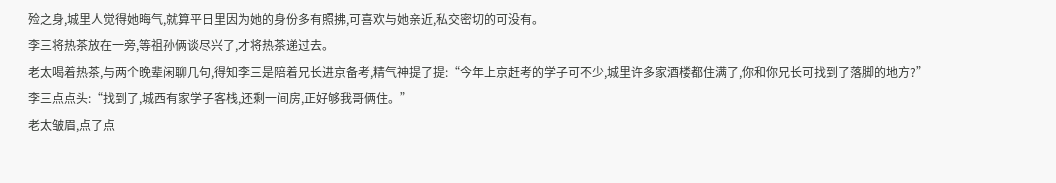殓之身,城里人觉得她晦气,就算平日里因为她的身份多有照拂,可喜欢与她亲近,私交密切的可没有。
李三将热茶放在一旁,等祖孙俩谈尽兴了,才将热茶递过去。
老太喝着热茶,与两个晚辈闲聊几句,得知李三是陪着兄长进京备考,精气神提了提:“今年上京赶考的学子可不少,城里许多家酒楼都住满了,你和你兄长可找到了落脚的地方?”
李三点点头:“找到了,城西有家学子客栈,还剩一间房,正好够我哥俩住。”
老太皱眉,点了点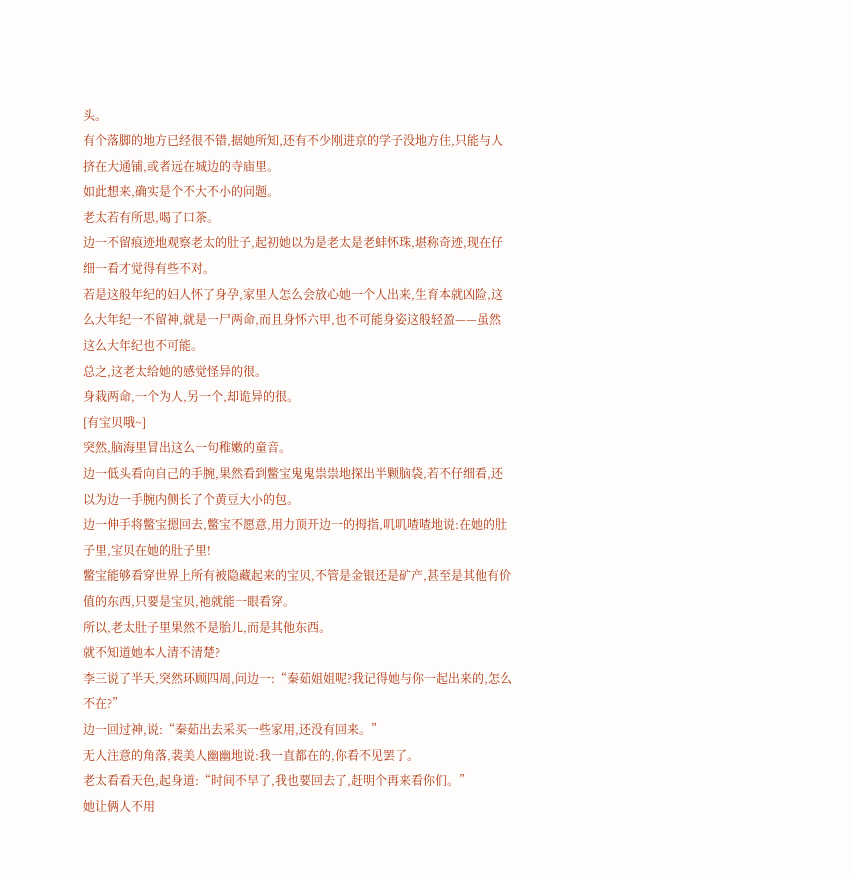头。
有个落脚的地方已经很不错,据她所知,还有不少刚进京的学子没地方住,只能与人挤在大通铺,或者远在城边的寺庙里。
如此想来,确实是个不大不小的问题。
老太若有所思,喝了口茶。
边一不留痕迹地观察老太的肚子,起初她以为是老太是老蚌怀珠,堪称奇迹,现在仔细一看才觉得有些不对。
若是这般年纪的妇人怀了身孕,家里人怎么会放心她一个人出来,生育本就凶险,这么大年纪一不留神,就是一尸两命,而且身怀六甲,也不可能身姿这般轻盈——虽然这么大年纪也不可能。
总之,这老太给她的感觉怪异的很。
身栽两命,一个为人,另一个,却诡异的很。
[有宝贝哦~]
突然,脑海里冒出这么一句稚嫩的童音。
边一低头看向自己的手腕,果然看到鳖宝鬼鬼祟祟地探出半颗脑袋,若不仔细看,还以为边一手腕内侧长了个黄豆大小的包。
边一伸手将鳖宝摁回去,鳖宝不愿意,用力顶开边一的拇指,叽叽喳喳地说:在她的肚子里,宝贝在她的肚子里!
鳖宝能够看穿世界上所有被隐藏起来的宝贝,不管是金银还是矿产,甚至是其他有价值的东西,只要是宝贝,祂就能一眼看穿。
所以,老太肚子里果然不是胎儿,而是其他东西。
就不知道她本人清不清楚?
李三说了半天,突然环顾四周,问边一:“秦茹姐姐呢?我记得她与你一起出来的,怎么不在?”
边一回过神,说:“秦茹出去采买一些家用,还没有回来。”
无人注意的角落,裴美人幽幽地说:我一直都在的,你看不见罢了。
老太看看天色,起身道:“时间不早了,我也要回去了,赶明个再来看你们。”
她让俩人不用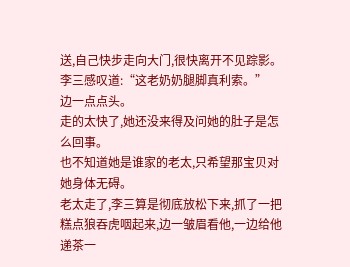送,自己快步走向大门,很快离开不见踪影。
李三感叹道:“这老奶奶腿脚真利索。”
边一点点头。
走的太快了,她还没来得及问她的肚子是怎么回事。
也不知道她是谁家的老太,只希望那宝贝对她身体无碍。
老太走了,李三算是彻底放松下来,抓了一把糕点狼吞虎咽起来,边一皱眉看他,一边给他递茶一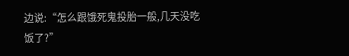边说:“怎么跟饿死鬼投胎一般,几天没吃饭了?”